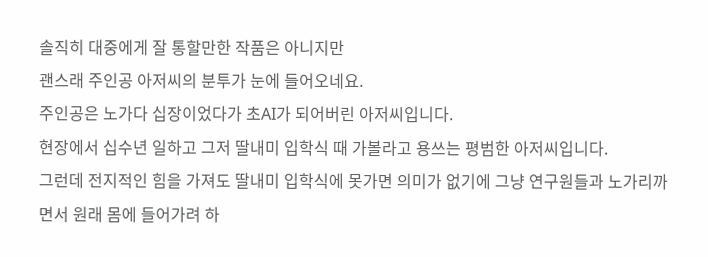솔직히 대중에게 잘 통할만한 작품은 아니지만
괜스래 주인공 아저씨의 분투가 눈에 들어오네요.
주인공은 노가다 십장이었다가 초AI가 되어버린 아저씨입니다.
현장에서 십수년 일하고 그저 딸내미 입학식 때 가볼라고 용쓰는 평범한 아저씨입니다.
그런데 전지적인 힘을 가져도 딸내미 입학식에 못가면 의미가 없기에 그냥 연구원들과 노가리까면서 원래 몸에 들어가려 하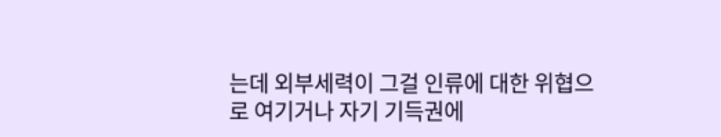는데 외부세력이 그걸 인류에 대한 위협으로 여기거나 자기 기득권에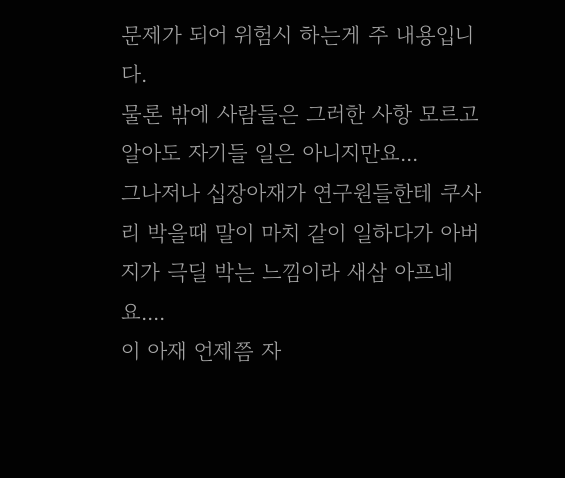문제가 되어 위험시 하는게 주 내용입니다.
물론 밖에 사람들은 그러한 사항 모르고 알아도 자기들 일은 아니지만요...
그나저나 십장아재가 연구원들한테 쿠사리 박을때 말이 마치 같이 일하다가 아버지가 극딜 박는 느낌이라 새삼 아프네요....
이 아재 언제쯤 자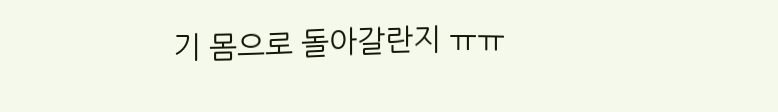기 몸으로 돌아갈란지 ㅠㅠ